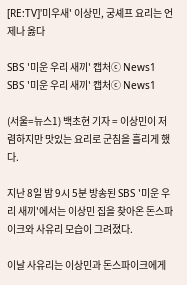[RE:TV]'미우새' 이상민, 궁셰프 요리는 언제나 옳다

SBS '미운 우리 새끼' 캡처ⓒ News1
SBS '미운 우리 새끼' 캡처ⓒ News1

(서울=뉴스1) 백초현 기자 = 이상민이 저렴하지만 맛있는 요리로 군침을 흘리게 했다.

지난 8일 밤 9시 5분 방송된 SBS '미운 우리 새끼'에서는 이상민 집을 찾아온 돈스파이크와 사유리 모습이 그려졌다.

이날 사유리는 이상민과 돈스파이크에게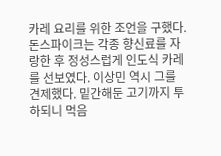카레 요리를 위한 조언을 구했다. 돈스파이크는 각종 향신료를 자랑한 후 정성스럽게 인도식 카레를 선보였다. 이상민 역시 그를 견제했다. 밑간해둔 고기까지 투하되니 먹음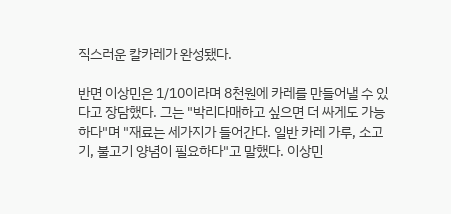직스러운 칼카레가 완성됐다.

반면 이상민은 1/10이라며 8천원에 카레를 만들어낼 수 있다고 장담했다. 그는 "박리다매하고 싶으면 더 싸게도 가능하다"며 "재료는 세가지가 들어간다. 일반 카레 가루, 소고기, 불고기 양념이 필요하다"고 말했다. 이상민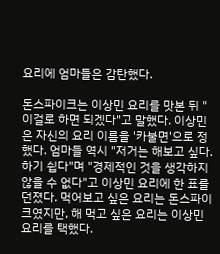요리에 엄마들은 감탄했다.

돈스파이크는 이상민 요리를 맛본 뒤 "이걸로 하면 되겠다"고 말했다. 이상민은 자신의 요리 이름을 '카불면'으로 정했다. 엄마들 역시 "저거는 해보고 싶다. 하기 쉽다"며 "경제적인 것을 생각하지 않을 수 없다"고 이상민 요리에 한 표를 던졌다. 먹어보고 싶은 요리는 돈스파이크였지만, 해 먹고 싶은 요리는 이상민 요리를 택했다.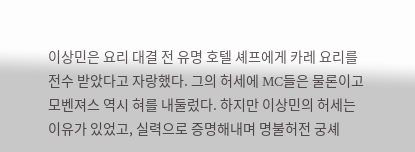이상민은 요리 대결 전 유명 호텔 셰프에게 카레 요리를 전수 받았다고 자랑했다. 그의 허세에 MC들은 물론이고 모벤져스 역시 혀를 내둘렀다. 하지만 이상민의 허세는 이유가 있었고, 실력으로 증명해내며 명불허전 궁셰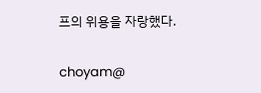프의 위용을 자랑했다.

choyam@